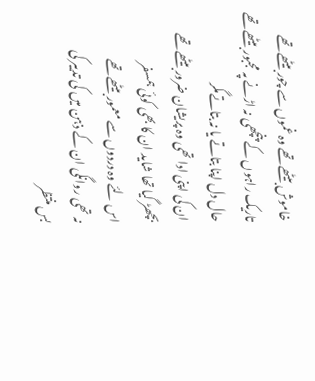خاموش بیٹھے تھے وہ غموں سے چور بیٹھے تھے
تاریک راہوں کے پنچھی نہ اڑنے پہ مجبور بیٹھے تھے
حال دل اپنا بتاتے یا نہ بتاتےمگر
ان کی اپنی ادا تھی وہ پریشان ضرور بیٹھے تھے
بچھڑ گیا تھا شاید ان کا بھی کوئی ہمسفر
اس لئے وہ دردوں سے معمور بیٹھے تھے
نہ تھی روانگی ان کے ذہن میں کی تدبیر کی
بس منتظر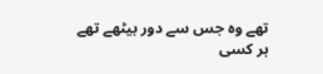تھے وہ جس سے دور بیٹھے تھے
ہر کسی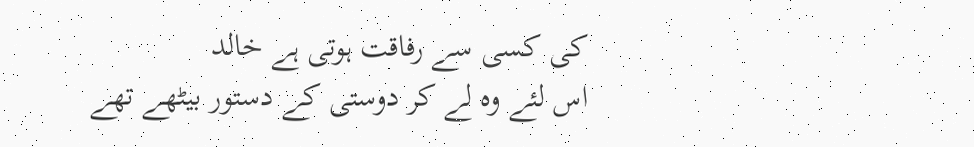کی کسی سے رفاقت ہوتی ہے خالد
اس لئے وہ لے کر دوستی کے دستور بیٹھے تھے